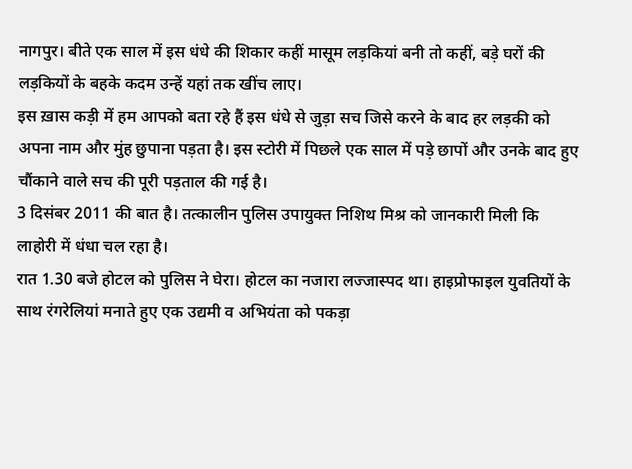नागपुर। बीते एक साल में इस धंधे की शिकार कहीं मासूम लड़कियां बनी तो कहीं, बड़े घरों की लड़कियों के बहके कदम उन्हें यहां तक खींच लाए।
इस ख़ास कड़ी में हम आपको बता रहे हैं इस धंधे से जुड़ा सच जिसे करने के बाद हर लड़की को अपना नाम और मुंह छुपाना पड़ता है। इस स्टोरी में पिछले एक साल में पड़े छापों और उनके बाद हुए चौंकाने वाले सच की पूरी पड़ताल की गई है।
3 दिसंबर 2011 की बात है। तत्कालीन पुलिस उपायुक्त निशिथ मिश्र को जानकारी मिली कि लाहोरी में धंधा चल रहा है।
रात 1.30 बजे होटल को पुलिस ने घेरा। होटल का नजारा लज्जास्पद था। हाइप्रोफाइल युवतियों के साथ रंगरेलियां मनाते हुए एक उद्यमी व अभियंता को पकड़ा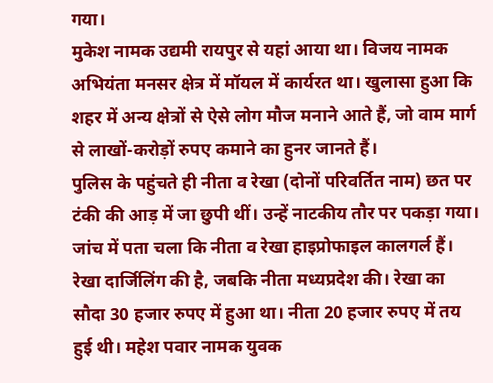गया।
मुकेश नामक उद्यमी रायपुर से यहां आया था। विजय नामक अभियंता मनसर क्षेत्र में मॉयल में कार्यरत था। खुलासा हुआ कि शहर में अन्य क्षेत्रों से ऐसे लोग मौज मनाने आते हैं, जो वाम मार्ग से लाखों-करोड़ों रुपए कमाने का हुनर जानते हैं।
पुलिस के पहुंचते ही नीता व रेखा (दोनों परिवर्तित नाम) छत पर टंकी की आड़ में जा छुपी थीं। उन्हें नाटकीय तौर पर पकड़ा गया।
जांच में पता चला कि नीता व रेखा हाइप्रोफाइल कालगर्ल हैं। रेखा दार्जिलिंग की है, जबकि नीता मध्यप्रदेश की। रेखा का सौदा 30 हजार रुपए में हुआ था। नीता 20 हजार रुपए में तय हुई थी। महेश पवार नामक युवक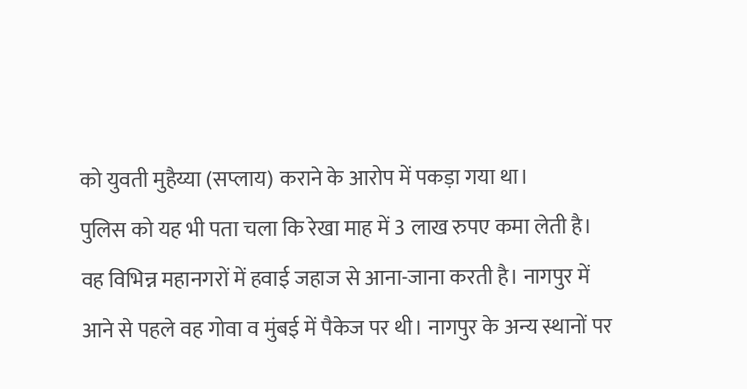को युवती मुहैय्या (सप्लाय) कराने के आरोप में पकड़ा गया था।
पुलिस को यह भी पता चला कि रेखा माह में 3 लाख रुपए कमा लेती है। वह विभिन्न महानगरों में हवाई जहाज से आना-जाना करती है। नागपुर में आने से पहले वह गोवा व मुंबई में पैकेज पर थी। नागपुर के अन्य स्थानों पर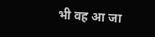भी वह आ जा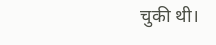चुकी थी।